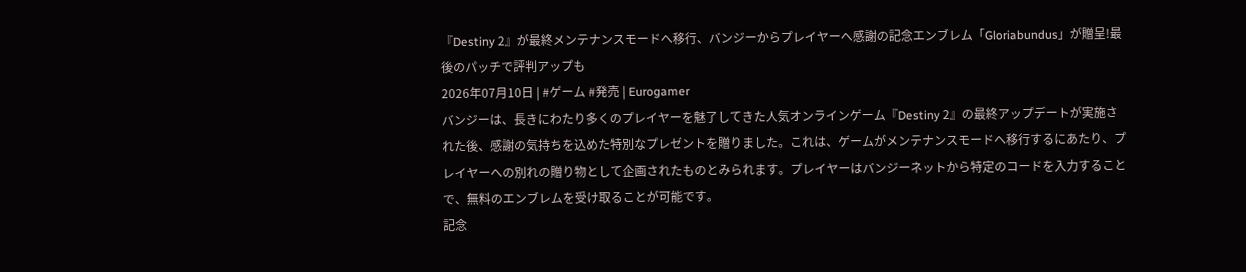『Destiny 2』が最終メンテナンスモードへ移行、バンジーからプレイヤーへ感謝の記念エンブレム「Gloriabundus」が贈呈!最後のパッチで評判アップも
2026年07月10日 | #ゲーム #発売 | Eurogamer
バンジーは、長きにわたり多くのプレイヤーを魅了してきた人気オンラインゲーム『Destiny 2』の最終アップデートが実施された後、感謝の気持ちを込めた特別なプレゼントを贈りました。これは、ゲームがメンテナンスモードへ移行するにあたり、プレイヤーへの別れの贈り物として企画されたものとみられます。プレイヤーはバンジーネットから特定のコードを入力することで、無料のエンブレムを受け取ることが可能です。
記念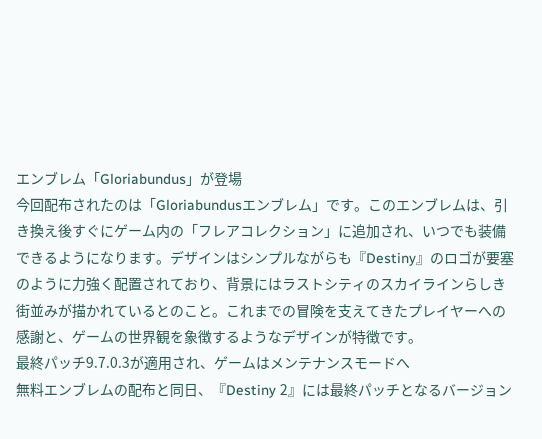エンブレム「Gloriabundus」が登場
今回配布されたのは「Gloriabundusエンブレム」です。このエンブレムは、引き換え後すぐにゲーム内の「フレアコレクション」に追加され、いつでも装備できるようになります。デザインはシンプルながらも『Destiny』のロゴが要塞のように力強く配置されており、背景にはラストシティのスカイラインらしき街並みが描かれているとのこと。これまでの冒険を支えてきたプレイヤーへの感謝と、ゲームの世界観を象徴するようなデザインが特徴です。
最終パッチ9.7.0.3が適用され、ゲームはメンテナンスモードへ
無料エンブレムの配布と同日、『Destiny 2』には最終パッチとなるバージョン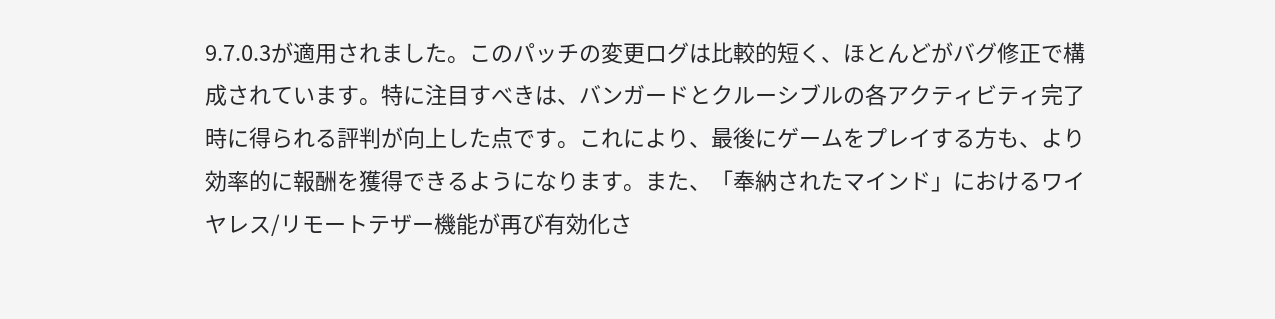9.7.0.3が適用されました。このパッチの変更ログは比較的短く、ほとんどがバグ修正で構成されています。特に注目すべきは、バンガードとクルーシブルの各アクティビティ完了時に得られる評判が向上した点です。これにより、最後にゲームをプレイする方も、より効率的に報酬を獲得できるようになります。また、「奉納されたマインド」におけるワイヤレス/リモートテザー機能が再び有効化さ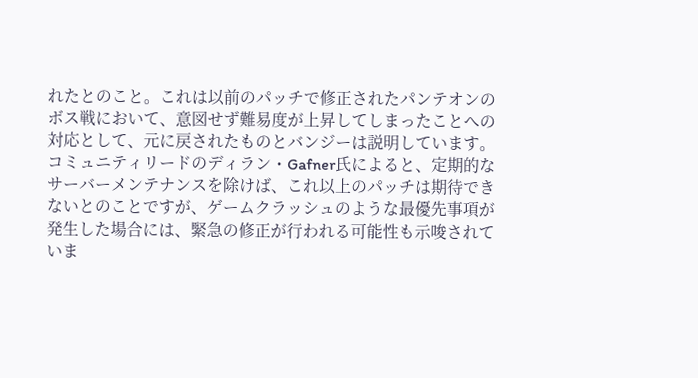れたとのこと。これは以前のパッチで修正されたパンテオンのボス戦において、意図せず難易度が上昇してしまったことへの対応として、元に戻されたものとバンジーは説明しています。コミュニティリードのディラン・Gafner氏によると、定期的なサーバーメンテナンスを除けば、これ以上のパッチは期待できないとのことですが、ゲームクラッシュのような最優先事項が発生した場合には、緊急の修正が行われる可能性も示唆されていま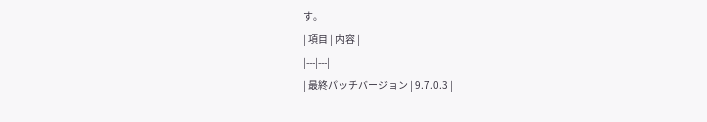す。
| 項目 | 内容 |
|---|---|
| 最終パッチバージョン | 9.7.0.3 |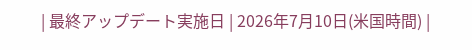| 最終アップデート実施日 | 2026年7月10日(米国時間) |